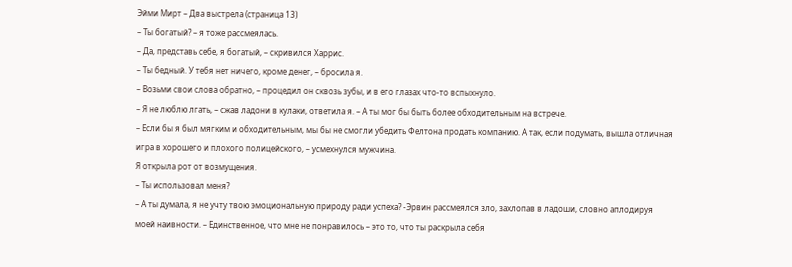Эйми Мирт – Два выстрела (страница 13)
– Ты богатый? – я тоже рассмеялась.
– Да, представь себе, я богатый, – скривился Харрис.
– Ты бедный. У тебя нет ничего, кроме денег, – бросила я.
– Возьми свои слова обратно, – процедил он сквозь зубы, и в его глазах что-то вспыхнуло.
– Я не люблю лгать, – сжав ладони в кулаки, ответила я. – А ты мог бы быть более обходительным на встрече.
– Если бы я был мягким и обходительным, мы бы не смогли убедить Фелтона продать компанию. А так, если подумать, вышла отличная игра в хорошего и плохого полицейского, – усмехнулся мужчина.
Я открыла рот от возмущения.
– Ты использовал меня?
– А ты думала, я не учту твою эмоциональную природу ради успеха? -Эрвин рассмеялся зло, захлопав в ладоши, словно аплодируя моей наивности. – Единственное, что мне не понравилось – это то, что ты раскрыла себя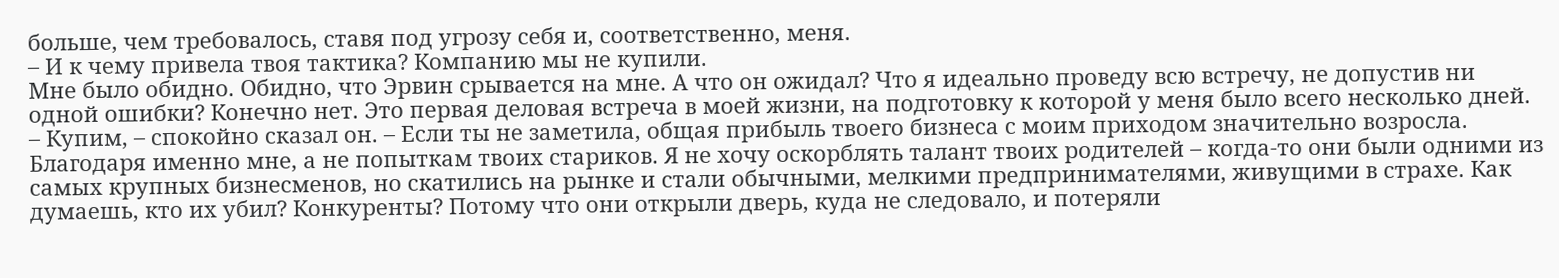больше, чем требовалось, ставя под угрозу себя и, соответственно, меня.
– И к чему привела твоя тактика? Компанию мы не купили.
Мне было обидно. Обидно, что Эрвин срывается на мне. А что он ожидал? Что я идеально проведу всю встречу, не допустив ни одной ошибки? Конечно нет. Это первая деловая встреча в моей жизни, на подготовку к которой у меня было всего несколько дней.
– Купим, – спокойно сказал он. – Если ты не заметила, общая прибыль твоего бизнеса с моим приходом значительно возросла. Благодаря именно мне, а не попыткам твоих стариков. Я не хочу оскорблять талант твоих родителей – когда-то они были одними из самых крупных бизнесменов, но скатились на рынке и стали обычными, мелкими предпринимателями, живущими в страхе. Как думаешь, кто их убил? Конкуренты? Потому что они открыли дверь, куда не следовало, и потеряли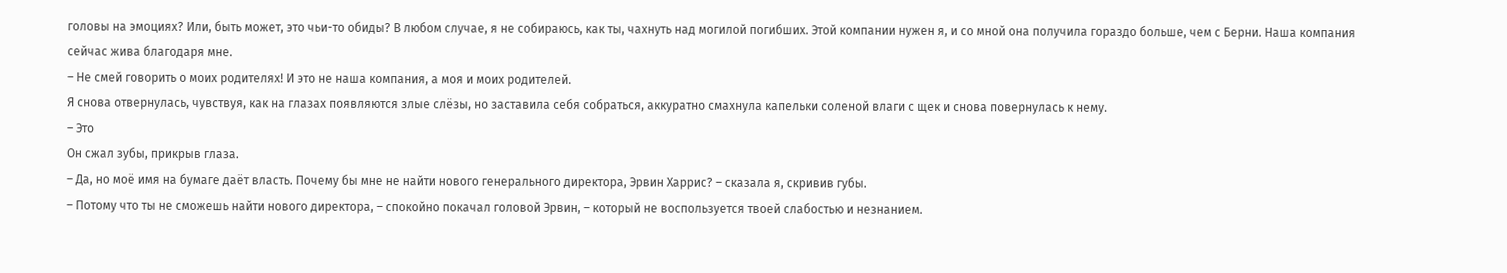головы на эмоциях? Или, быть может, это чьи-то обиды? В любом случае, я не собираюсь, как ты, чахнуть над могилой погибших. Этой компании нужен я, и со мной она получила гораздо больше, чем с Берни. Наша компания сейчас жива благодаря мне.
– Не смей говорить о моих родителях! И это не наша компания, а моя и моих родителей.
Я снова отвернулась, чувствуя, как на глазах появляются злые слёзы, но заставила себя собраться, аккуратно смахнула капельки соленой влаги с щек и снова повернулась к нему.
– Это
Он сжал зубы, прикрыв глаза.
– Да, но моё имя на бумаге даёт власть. Почему бы мне не найти нового генерального директора, Эрвин Харрис? – сказала я, скривив губы.
– Потому что ты не сможешь найти нового директора, – спокойно покачал головой Эрвин, – который не воспользуется твоей слабостью и незнанием.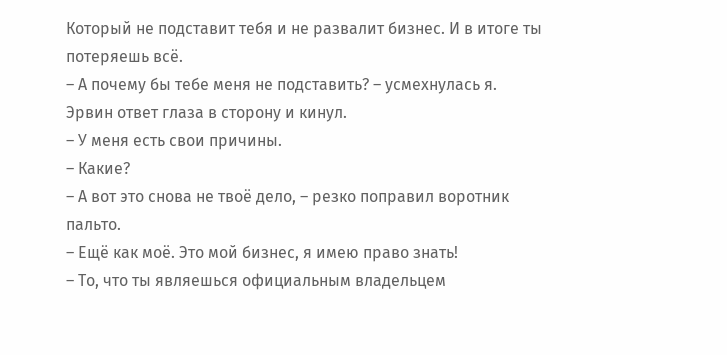Который не подставит тебя и не развалит бизнес. И в итоге ты потеряешь всё.
– А почему бы тебе меня не подставить? – усмехнулась я.
Эрвин ответ глаза в сторону и кинул.
– У меня есть свои причины.
– Какие?
– А вот это снова не твоё дело, – резко поправил воротник пальто.
– Ещё как моё. Это мой бизнес, я имею право знать!
– То, что ты являешься официальным владельцем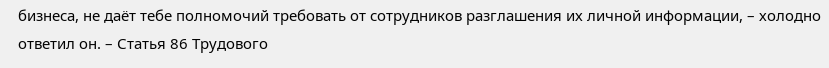бизнеса, не даёт тебе полномочий требовать от сотрудников разглашения их личной информации, – холодно ответил он. – Статья 86 Трудового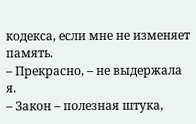кодекса, если мне не изменяет память.
– Прекрасно, – не выдержала я.
– Закон – полезная штука,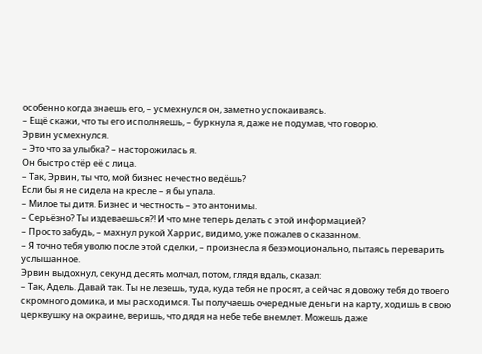особенно когда знаешь его, – усмехнулся он, заметно успокаиваясь.
– Ещё скажи, что ты его исполняешь, – буркнула я, даже не подумав, что говорю.
Эрвин усмехнулся.
– Это что за улыбка? – насторожилась я.
Он быстро стёр её с лица.
– Так, Эрвин, ты что, мой бизнес нечестно ведёшь?
Если бы я не сидела на кресле – я бы упала.
– Милое ты дитя. Бизнес и честность – это антонимы.
– Серьёзно? Ты издеваешься?! И что мне теперь делать с этой информацией?
– Просто забудь, – махнул рукой Харрис, видимо, уже пожалев о сказанном.
– Я точно тебя уволю после этой сделки, – произнесла я безэмоционально, пытаясь переварить услышанное.
Эрвин выдохнул, секунд десять молчал, потом, глядя вдаль, сказал:
– Так, Адель. Давай так. Ты не лезешь, туда, куда тебя не просят, а сейчас я довожу тебя до твоего скромного домика, и мы расходимся. Ты получаешь очередные деньги на карту, ходишь в свою церквушку на окраине, веришь, что дядя на небе тебе внемлет. Можешь даже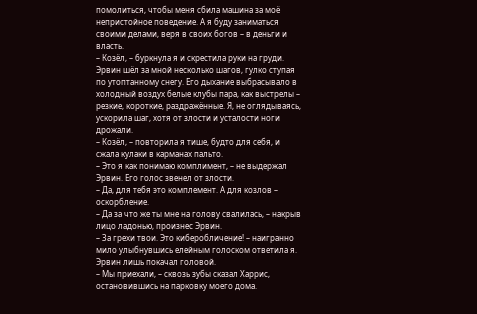помолиться, чтобы меня сбила машина за моё непристойное поведение. А я буду заниматься своими делами, веря в своих богов – в деньги и власть.
– Козёл, – буркнула я и скрестила руки на груди.
Эрвин шёл за мной несколько шагов, гулко ступая по утоптанному снегу. Его дыхание выбрасывало в холодный воздух белые клубы пара, как выстрелы – резкие, короткие, раздражённые. Я, не оглядываясь, ускорила шаг, хотя от злости и усталости ноги дрожали.
– Козёл, – повторила я тише, будто для себя, и сжала кулаки в карманах пальто.
– Это я как понимаю комплимент, – не выдержал Эрвин. Его голос звенел от злости.
– Да, для тебя это комплемент. А для козлов – оскорбление.
– Да за что же ты мне на голову свалилась, – накрыв лицо ладонью, произнес Эрвин.
– За грехи твои. Это киберобличение! – наигранно мило улыбнувшись елейным голоском ответила я.
Эрвин лишь покачал головой.
– Мы приехали, – сквозь зубы сказал Харрис, остановившись на парковку моего дома.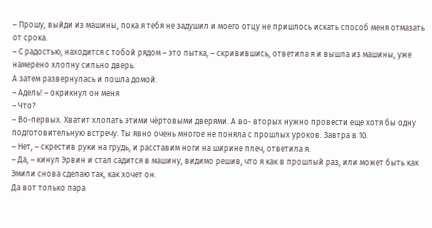– Прошу, выйди из машины, пока я тебя не задушил и моего отцу не пришлось искать способ меня отмазать от срока.
– С радостью, находится с тобой рядом – это пытка, – скривившись, ответила я и вышла из машины, уже намерено хлопну сильно дверь.
А затем развернулась и пошла домой.
– Адель! – окрикнул он меня
– Что?
– Во-первых. Хватит хлопать этими чёртовыми дверями. А во- вторых нужно провести еще хотя бы одну подготовительную встречу. Ты явно очень многое не поняла с прошлых уроков. Завтра в 10.
– Нет, – скрестив руки на грудь, и расставим ноги на ширине плеч, ответила я.
– Да, – кинул Эрвин и стал садится в машину, видимо решив, что я как в прошлый раз, или может быть как Эмили снова сделаю так, как хочет он.
Да вот только пара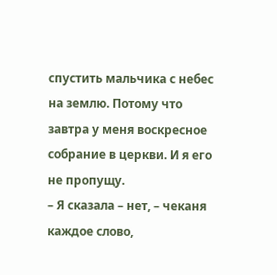спустить мальчика с небес на землю. Потому что завтра у меня воскресное собрание в церкви. И я его не пропущу.
– Я сказала – нет, – чеканя каждое слово,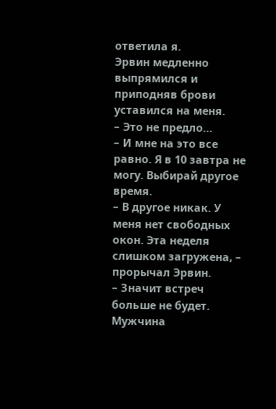ответила я.
Эрвин медленно выпрямился и приподняв брови уставился на меня.
– Это не предло…
– И мне на это все равно. Я в 10 завтра не могу. Выбирай другое время.
– В другое никак. У меня нет свободных окон. Эта неделя слишком загружена, – прорычал Эрвин.
– Значит встреч больше не будет.
Мужчина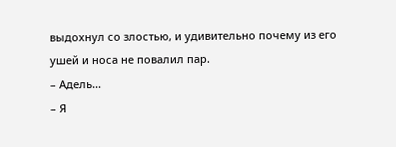выдохнул со злостью, и удивительно почему из его ушей и носа не повалил пар.
– Адель…
– Я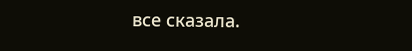все сказала.